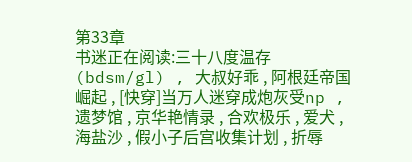第33章
书迷正在阅读:三十八度温存(bdsm/gl) , 大叔好乖 , 阿根廷帝国崛起 , [快穿]当万人迷穿成炮灰受np , 遗梦馆 , 京华艳情录 , 合欢极乐 , 爱犬 , 海盐沙 , 假小子后宫收集计划 , 折辱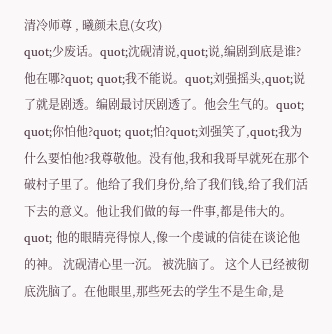清冷师尊 , 曦颜未息(女攻)
quot;少废话。quot;沈砚清说,quot;说,编剧到底是谁?他在哪?quot; quot;我不能说。quot;刘强摇头,quot;说了就是剧透。编剧最讨厌剧透了。他会生气的。quot; quot;你怕他?quot; quot;怕?quot;刘强笑了,quot;我为什么要怕他?我尊敬他。没有他,我和我哥早就死在那个破村子里了。他给了我们身份,给了我们钱,给了我们活下去的意义。他让我们做的每一件事,都是伟大的。quot; 他的眼睛亮得惊人,像一个虔诚的信徒在谈论他的神。 沈砚清心里一沉。 被洗脑了。 这个人已经被彻底洗脑了。在他眼里,那些死去的学生不是生命,是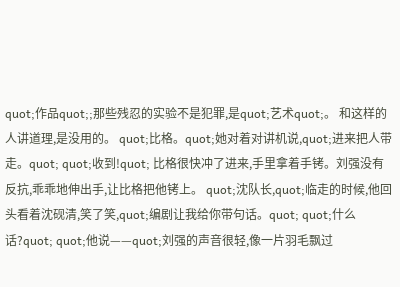quot;作品quot;;那些残忍的实验不是犯罪,是quot;艺术quot;。 和这样的人讲道理,是没用的。 quot;比格。quot;她对着对讲机说,quot;进来把人带走。quot; quot;收到!quot; 比格很快冲了进来,手里拿着手铐。刘强没有反抗,乖乖地伸出手,让比格把他铐上。 quot;沈队长,quot;临走的时候,他回头看着沈砚清,笑了笑,quot;编剧让我给你带句话。quot; quot;什么话?quot; quot;他说——quot;刘强的声音很轻,像一片羽毛飘过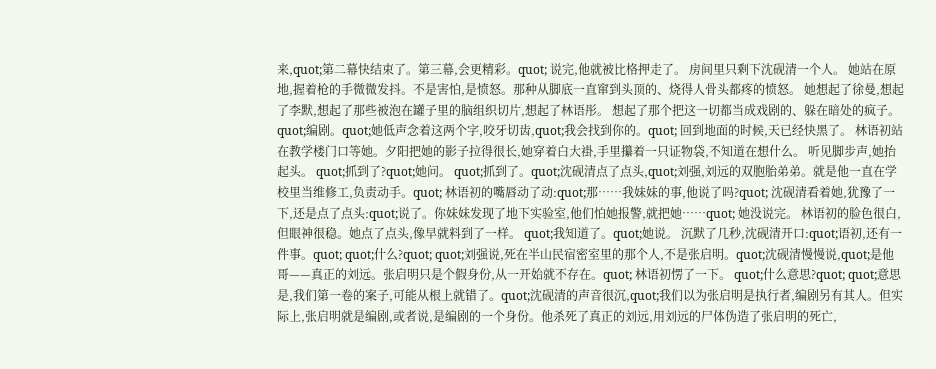来,quot;第二幕快结束了。第三幕,会更精彩。quot; 说完,他就被比格押走了。 房间里只剩下沈砚清一个人。 她站在原地,握着枪的手微微发抖。不是害怕,是愤怒。那种从脚底一直窜到头顶的、烧得人骨头都疼的愤怒。 她想起了徐曼,想起了李默,想起了那些被泡在罐子里的脑组织切片,想起了林语彤。 想起了那个把这一切都当成戏剧的、躲在暗处的疯子。 quot;编剧。quot;她低声念着这两个字,咬牙切齿,quot;我会找到你的。quot; 回到地面的时候,天已经快黑了。 林语初站在教学楼门口等她。夕阳把她的影子拉得很长,她穿着白大褂,手里攥着一只证物袋,不知道在想什么。 听见脚步声,她抬起头。 quot;抓到了?quot;她问。 quot;抓到了。quot;沈砚清点了点头,quot;刘强,刘远的双胞胎弟弟。就是他一直在学校里当维修工,负责动手。quot; 林语初的嘴唇动了动:quot;那……我妹妹的事,他说了吗?quot; 沈砚清看着她,犹豫了一下,还是点了点头:quot;说了。你妹妹发现了地下实验室,他们怕她报警,就把她……quot; 她没说完。 林语初的脸色很白,但眼神很稳。她点了点头,像早就料到了一样。 quot;我知道了。quot;她说。 沉默了几秒,沈砚清开口:quot;语初,还有一件事。quot; quot;什么?quot; quot;刘强说,死在半山民宿密室里的那个人,不是张启明。quot;沈砚清慢慢说,quot;是他哥——真正的刘远。张启明只是个假身份,从一开始就不存在。quot; 林语初愣了一下。 quot;什么意思?quot; quot;意思是,我们第一卷的案子,可能从根上就错了。quot;沈砚清的声音很沉,quot;我们以为张启明是执行者,编剧另有其人。但实际上,张启明就是编剧,或者说,是编剧的一个身份。他杀死了真正的刘远,用刘远的尸体伪造了张启明的死亡,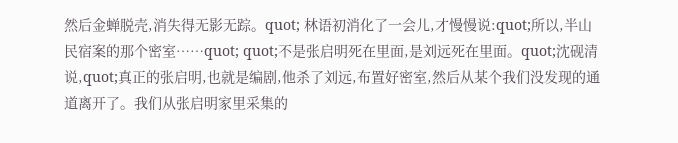然后金蝉脱壳,消失得无影无踪。quot; 林语初消化了一会儿,才慢慢说:quot;所以,半山民宿案的那个密室……quot; quot;不是张启明死在里面,是刘远死在里面。quot;沈砚清说,quot;真正的张启明,也就是编剧,他杀了刘远,布置好密室,然后从某个我们没发现的通道离开了。我们从张启明家里采集的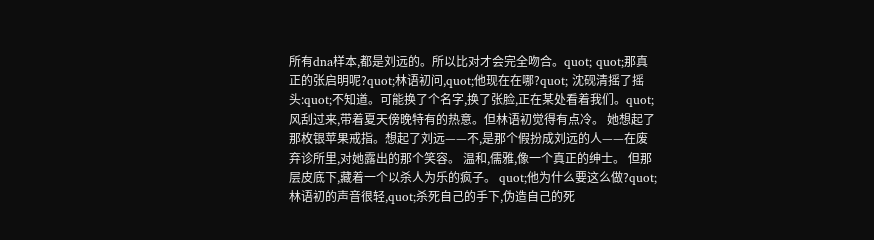所有dna样本,都是刘远的。所以比对才会完全吻合。quot; quot;那真正的张启明呢?quot;林语初问,quot;他现在在哪?quot; 沈砚清摇了摇头:quot;不知道。可能换了个名字,换了张脸,正在某处看着我们。quot; 风刮过来,带着夏天傍晚特有的热意。但林语初觉得有点冷。 她想起了那枚银苹果戒指。想起了刘远——不,是那个假扮成刘远的人——在废弃诊所里,对她露出的那个笑容。 温和,儒雅,像一个真正的绅士。 但那层皮底下,藏着一个以杀人为乐的疯子。 quot;他为什么要这么做?quot;林语初的声音很轻,quot;杀死自己的手下,伪造自己的死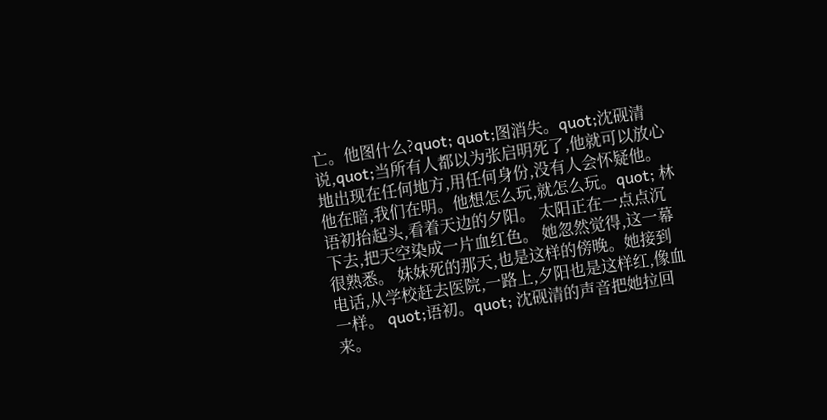亡。他图什么?quot; quot;图消失。quot;沈砚清说,quot;当所有人都以为张启明死了,他就可以放心地出现在任何地方,用任何身份,没有人会怀疑他。他在暗,我们在明。他想怎么玩,就怎么玩。quot; 林语初抬起头,看着天边的夕阳。 太阳正在一点点沉下去,把天空染成一片血红色。 她忽然觉得,这一幕很熟悉。 妹妹死的那天,也是这样的傍晚。她接到电话,从学校赶去医院,一路上,夕阳也是这样红,像血一样。 quot;语初。quot; 沈砚清的声音把她拉回来。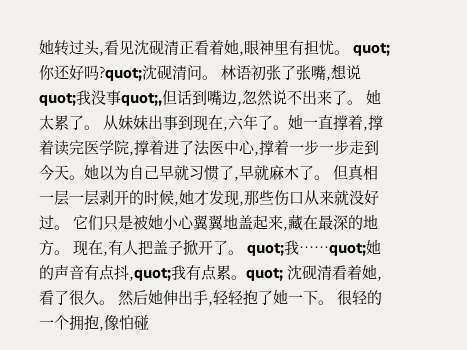她转过头,看见沈砚清正看着她,眼神里有担忧。 quot;你还好吗?quot;沈砚清问。 林语初张了张嘴,想说quot;我没事quot;,但话到嘴边,忽然说不出来了。 她太累了。 从妹妹出事到现在,六年了。她一直撑着,撑着读完医学院,撑着进了法医中心,撑着一步一步走到今天。她以为自己早就习惯了,早就麻木了。 但真相一层一层剥开的时候,她才发现,那些伤口从来就没好过。 它们只是被她小心翼翼地盖起来,藏在最深的地方。 现在,有人把盖子掀开了。 quot;我……quot;她的声音有点抖,quot;我有点累。quot; 沈砚清看着她,看了很久。 然后她伸出手,轻轻抱了她一下。 很轻的一个拥抱,像怕碰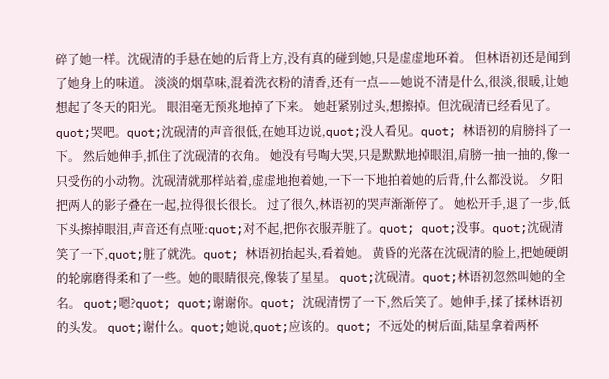碎了她一样。沈砚清的手悬在她的后背上方,没有真的碰到她,只是虚虚地环着。 但林语初还是闻到了她身上的味道。 淡淡的烟草味,混着洗衣粉的清香,还有一点——她说不清是什么,很淡,很暖,让她想起了冬天的阳光。 眼泪毫无预兆地掉了下来。 她赶紧别过头,想擦掉。但沈砚清已经看见了。 quot;哭吧。quot;沈砚清的声音很低,在她耳边说,quot;没人看见。quot; 林语初的肩膀抖了一下。 然后她伸手,抓住了沈砚清的衣角。 她没有号啕大哭,只是默默地掉眼泪,肩膀一抽一抽的,像一只受伤的小动物。沈砚清就那样站着,虚虚地抱着她,一下一下地拍着她的后背,什么都没说。 夕阳把两人的影子叠在一起,拉得很长很长。 过了很久,林语初的哭声渐渐停了。 她松开手,退了一步,低下头擦掉眼泪,声音还有点哑:quot;对不起,把你衣服弄脏了。quot; quot;没事。quot;沈砚清笑了一下,quot;脏了就洗。quot; 林语初抬起头,看着她。 黄昏的光落在沈砚清的脸上,把她硬朗的轮廓磨得柔和了一些。她的眼睛很亮,像装了星星。 quot;沈砚清。quot;林语初忽然叫她的全名。 quot;嗯?quot; quot;谢谢你。quot; 沈砚清愣了一下,然后笑了。她伸手,揉了揉林语初的头发。 quot;谢什么。quot;她说,quot;应该的。quot; 不远处的树后面,陆星拿着两杯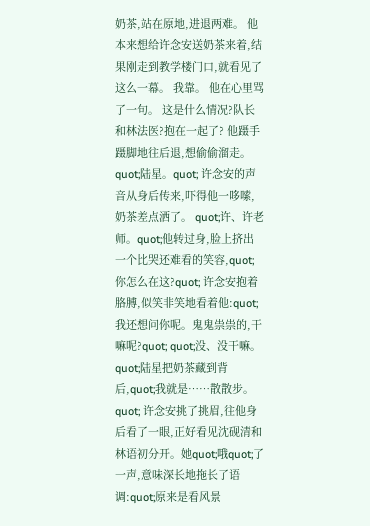奶茶,站在原地,进退两难。 他本来想给许念安送奶茶来着,结果刚走到教学楼门口,就看见了这么一幕。 我靠。 他在心里骂了一句。 这是什么情况?队长和林法医?抱在一起了? 他蹑手蹑脚地往后退,想偷偷溜走。 quot;陆星。quot; 许念安的声音从身后传来,吓得他一哆嗦,奶茶差点洒了。 quot;许、许老师。quot;他转过身,脸上挤出一个比哭还难看的笑容,quot;你怎么在这?quot; 许念安抱着胳膊,似笑非笑地看着他:quot;我还想问你呢。鬼鬼祟祟的,干嘛呢?quot; quot;没、没干嘛。quot;陆星把奶茶藏到背后,quot;我就是……散散步。quot; 许念安挑了挑眉,往他身后看了一眼,正好看见沈砚清和林语初分开。她quot;哦quot;了一声,意味深长地拖长了语调:quot;原来是看风景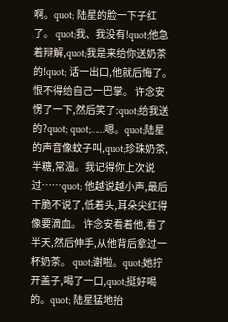啊。quot; 陆星的脸一下子红了。 quot;我、我没有!quot;他急着辩解,quot;我是来给你送奶茶的!quot; 话一出口,他就后悔了。 恨不得给自己一巴掌。 许念安愣了一下,然后笑了:quot;给我送的?quot; quot;……嗯。quot;陆星的声音像蚊子叫,quot;珍珠奶茶,半糖,常温。我记得你上次说过……quot; 他越说越小声,最后干脆不说了,低着头,耳朵尖红得像要滴血。 许念安看着他,看了半天,然后伸手,从他背后拿过一杯奶茶。 quot;谢啦。quot;她拧开盖子,喝了一口,quot;挺好喝的。quot; 陆星猛地抬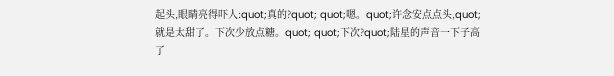起头,眼睛亮得吓人:quot;真的?quot; quot;嗯。quot;许念安点点头,quot;就是太甜了。下次少放点糖。quot; quot;下次?quot;陆星的声音一下子高了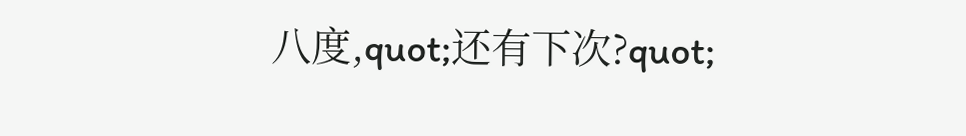八度,quot;还有下次?quot;